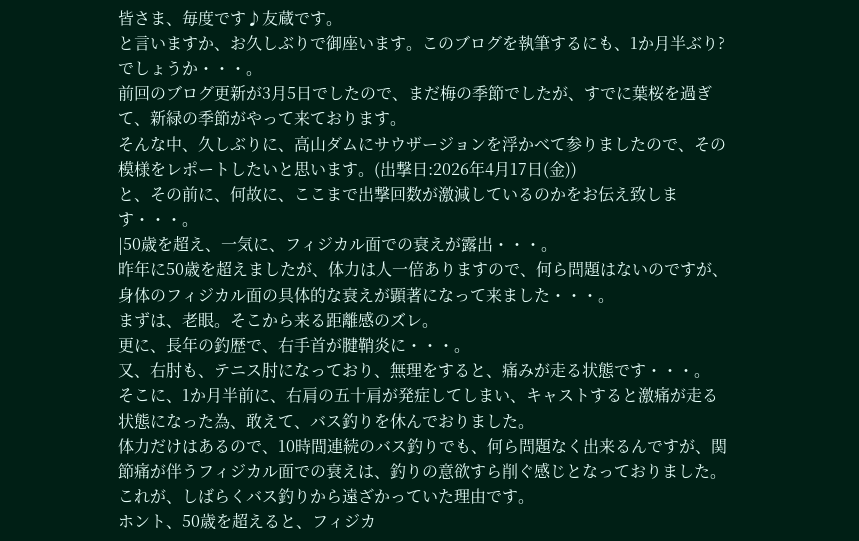皆さま、毎度です♪友蔵です。
と言いますか、お久しぶりで御座います。このブログを執筆するにも、1か月半ぶり?でしょうか・・・。
前回のブログ更新が3月5日でしたので、まだ梅の季節でしたが、すでに葉桜を過ぎて、新緑の季節がやって来ております。
そんな中、久しぶりに、高山ダムにサウザージョンを浮かべて参りましたので、その模様をレポートしたいと思います。(出撃日:2026年4月17日(金))
と、その前に、何故に、ここまで出撃回数が激減しているのかをお伝え致します・・・。
|50歳を超え、一気に、フィジカル面での衰えが露出・・・。
昨年に50歳を超えましたが、体力は人一倍ありますので、何ら問題はないのですが、身体のフィジカル面の具体的な衰えが顕著になって来ました・・・。
まずは、老眼。そこから来る距離感のズレ。
更に、長年の釣歴で、右手首が腱鞘炎に・・・。
又、右肘も、テニス肘になっており、無理をすると、痛みが走る状態です・・・。
そこに、1か月半前に、右肩の五十肩が発症してしまい、キャストすると激痛が走る状態になった為、敢えて、バス釣りを休んでおりました。
体力だけはあるので、10時間連続のバス釣りでも、何ら問題なく出来るんですが、関節痛が伴うフィジカル面での衰えは、釣りの意欲すら削ぐ感じとなっておりました。
これが、しばらくバス釣りから遠ざかっていた理由です。
ホント、50歳を超えると、フィジカ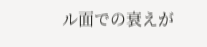ル面での衰えが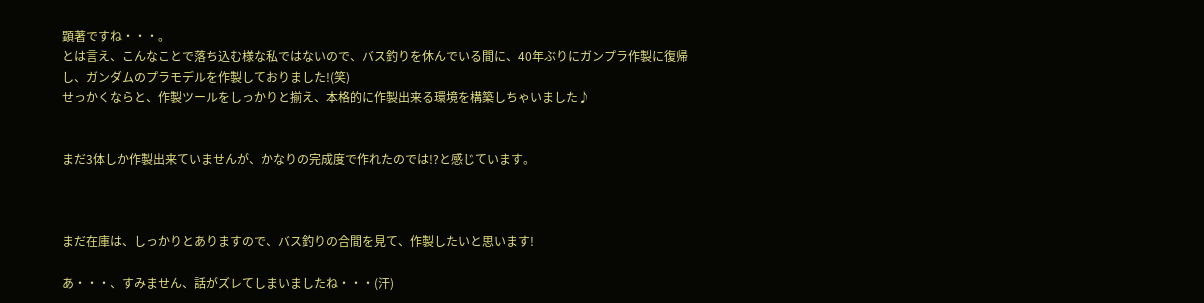顕著ですね・・・。
とは言え、こんなことで落ち込む様な私ではないので、バス釣りを休んでいる間に、40年ぶりにガンプラ作製に復帰し、ガンダムのプラモデルを作製しておりました!(笑)
せっかくならと、作製ツールをしっかりと揃え、本格的に作製出来る環境を構築しちゃいました♪


まだ3体しか作製出来ていませんが、かなりの完成度で作れたのでは!?と感じています。



まだ在庫は、しっかりとありますので、バス釣りの合間を見て、作製したいと思います!

あ・・・、すみません、話がズレてしまいましたね・・・(汗)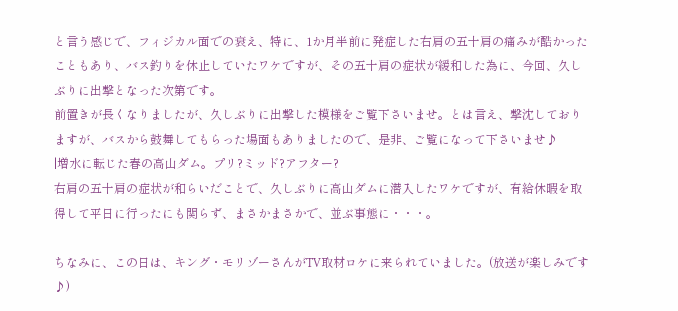と言う感じで、フィジカル面での衰え、特に、1か月半前に発症した右肩の五十肩の痛みが酷かったこともあり、バス釣りを休止していたワケですが、その五十肩の症状が緩和した為に、今回、久しぶりに出撃となった次第です。
前置きが長くなりましたが、久しぶりに出撃した模様をご覧下さいませ。とは言え、撃沈しておりますが、バスから鼓舞してもらった場面もありましたので、是非、ご覧になって下さいませ♪
|増水に転じた春の高山ダム。プリ?ミッド?アフター?
右肩の五十肩の症状が和らいだことで、久しぶりに高山ダムに潜入したワケですが、有給休暇を取得して平日に行ったにも関らず、まさかまさかで、並ぶ事態に・・・。

ちなみに、この日は、キング・モリゾーさんがTV取材ロケに来られていました。(放送が楽しみです♪)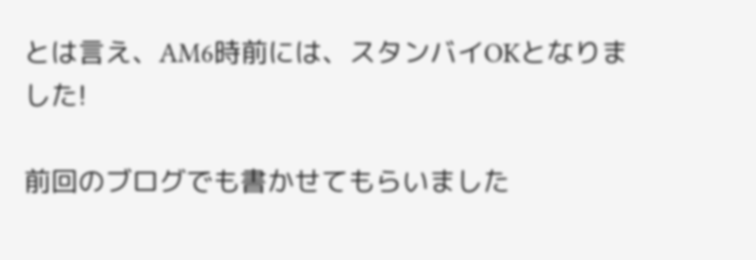とは言え、AM6時前には、スタンバイOKとなりました!

前回のブログでも書かせてもらいました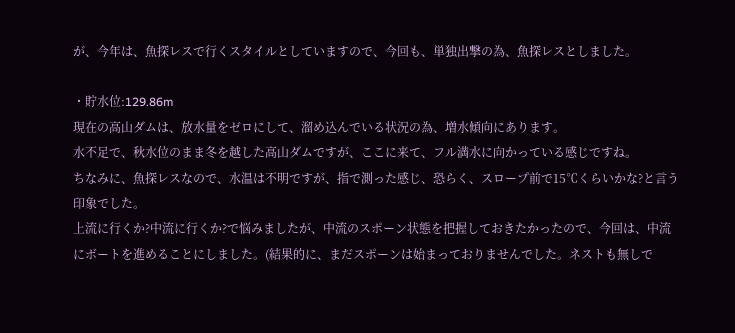が、今年は、魚探レスで行くスタイルとしていますので、今回も、単独出撃の為、魚探レスとしました。

・貯水位:129.86m
現在の高山ダムは、放水量をゼロにして、溜め込んでいる状況の為、増水傾向にあります。
水不足で、秋水位のまま冬を越した高山ダムですが、ここに来て、フル満水に向かっている感じですね。
ちなみに、魚探レスなので、水温は不明ですが、指で測った感じ、恐らく、スロープ前で15℃くらいかな?と言う印象でした。
上流に行くか?中流に行くか?で悩みましたが、中流のスポーン状態を把握しておきたかったので、今回は、中流にボートを進めることにしました。(結果的に、まだスポーンは始まっておりませんでした。ネストも無しで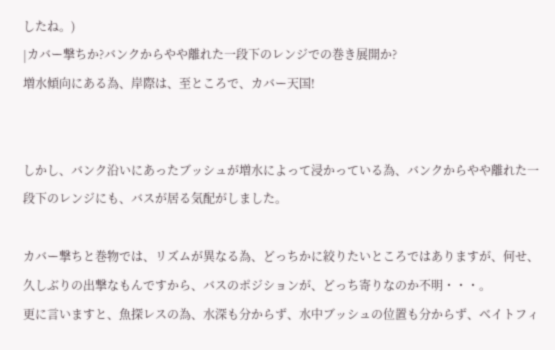したね。)
|カバー撃ちか?バンクからやや離れた一段下のレンジでの巻き展開か?
増水傾向にある為、岸際は、至ところで、カバー天国!


しかし、バンク沿いにあったブッシュが増水によって浸かっている為、バンクからやや離れた一段下のレンジにも、バスが居る気配がしました。

カバー撃ちと巻物では、リズムが異なる為、どっちかに絞りたいところではありますが、何せ、久しぶりの出撃なもんですから、バスのポジションが、どっち寄りなのか不明・・・。
更に言いますと、魚探レスの為、水深も分からず、水中ブッシュの位置も分からず、ベイトフィ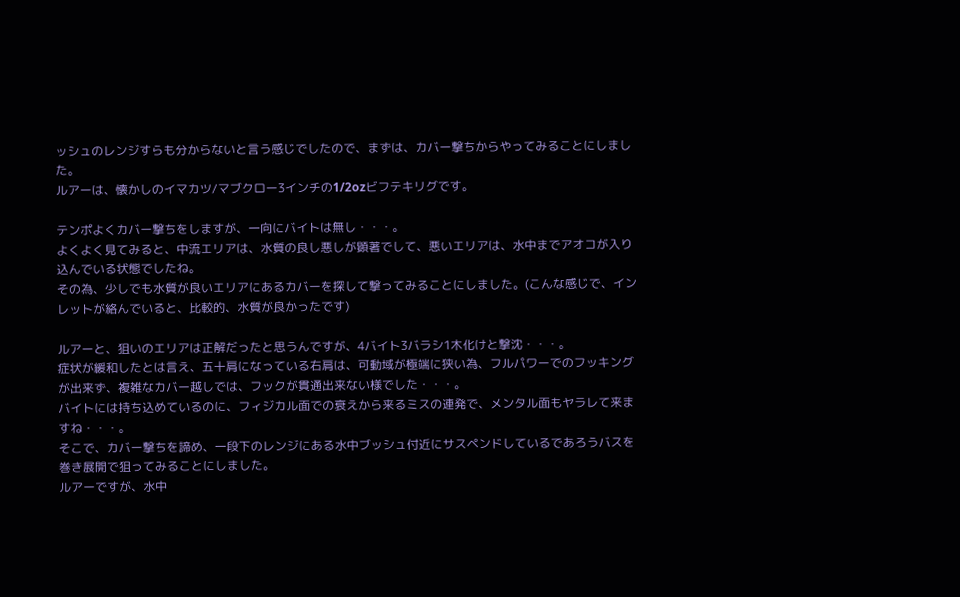ッシュのレンジすらも分からないと言う感じでしたので、まずは、カバー撃ちからやってみることにしました。
ルアーは、懐かしのイマカツ/マブクロー3インチの1/2ozビフテキリグです。

テンポよくカバー撃ちをしますが、一向にバイトは無し・・・。
よくよく見てみると、中流エリアは、水質の良し悪しが顕著でして、悪いエリアは、水中までアオコが入り込んでいる状態でしたね。
その為、少しでも水質が良いエリアにあるカバーを探して撃ってみることにしました。(こんな感じで、インレットが絡んでいると、比較的、水質が良かったです)

ルアーと、狙いのエリアは正解だったと思うんですが、4バイト3バラシ1木化けと撃沈・・・。
症状が緩和したとは言え、五十肩になっている右肩は、可動域が極端に狭い為、フルパワーでのフッキングが出来ず、複雑なカバー越しでは、フックが貫通出来ない様でした・・・。
バイトには持ち込めているのに、フィジカル面での衰えから来るミスの連発で、メンタル面もヤラレて来ますね・・・。
そこで、カバー撃ちを諦め、一段下のレンジにある水中ブッシュ付近にサスペンドしているであろうバスを巻き展開で狙ってみることにしました。
ルアーですが、水中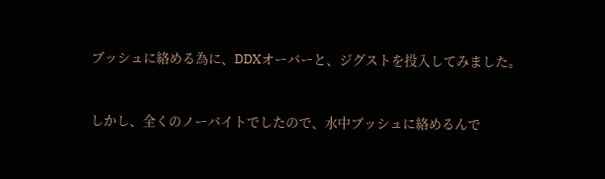ブッシュに絡める為に、DDXオーバーと、ジグストを投入してみました。


しかし、全くのノーバイトでしたので、水中ブッシュに絡めるんで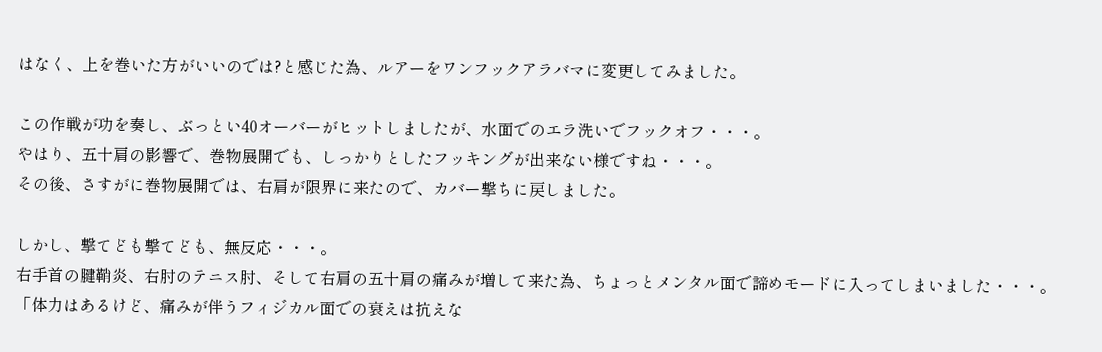はなく、上を巻いた方がいいのでは?と感じた為、ルアーをワンフックアラバマに変更してみました。

この作戦が功を奏し、ぶっとい40オーバーがヒットしましたが、水面でのエラ洗いでフックオフ・・・。
やはり、五十肩の影響で、巻物展開でも、しっかりとしたフッキングが出来ない様ですね・・・。
その後、さすがに巻物展開では、右肩が限界に来たので、カバー撃ちに戻しました。

しかし、撃てども撃てども、無反応・・・。
右手首の腱鞘炎、右肘のテニス肘、そして右肩の五十肩の痛みが増して来た為、ちょっとメンタル面で諦めモードに入ってしまいました・・・。
「体力はあるけど、痛みが伴うフィジカル面での衰えは抗えな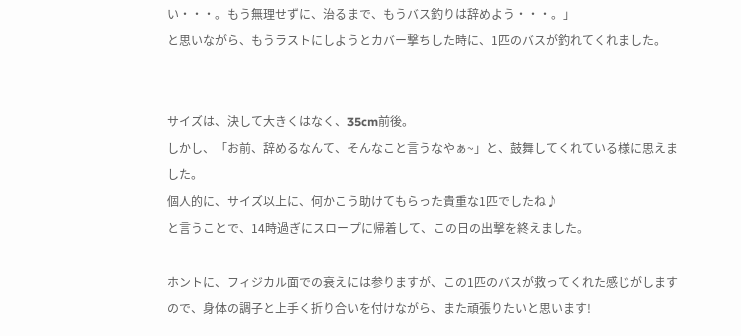い・・・。もう無理せずに、治るまで、もうバス釣りは辞めよう・・・。」
と思いながら、もうラストにしようとカバー撃ちした時に、1匹のバスが釣れてくれました。


サイズは、決して大きくはなく、35cm前後。
しかし、「お前、辞めるなんて、そんなこと言うなやぁ~」と、鼓舞してくれている様に思えました。
個人的に、サイズ以上に、何かこう助けてもらった貴重な1匹でしたね♪
と言うことで、14時過ぎにスロープに帰着して、この日の出撃を終えました。

ホントに、フィジカル面での衰えには参りますが、この1匹のバスが救ってくれた感じがしますので、身体の調子と上手く折り合いを付けながら、また頑張りたいと思います!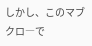しかし、このマブクロ―で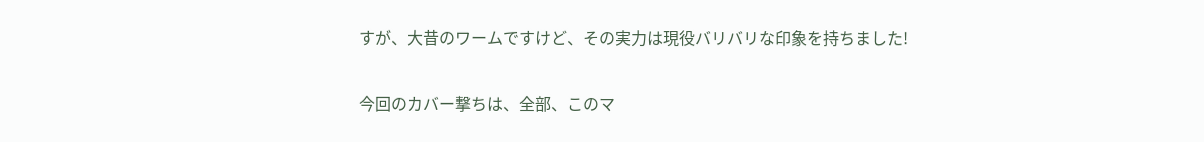すが、大昔のワームですけど、その実力は現役バリバリな印象を持ちました!

今回のカバー撃ちは、全部、このマ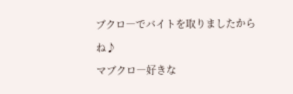ブクロ―でバイトを取りましたからね♪
マブクロ―好きな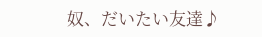奴、だいたい友達♪